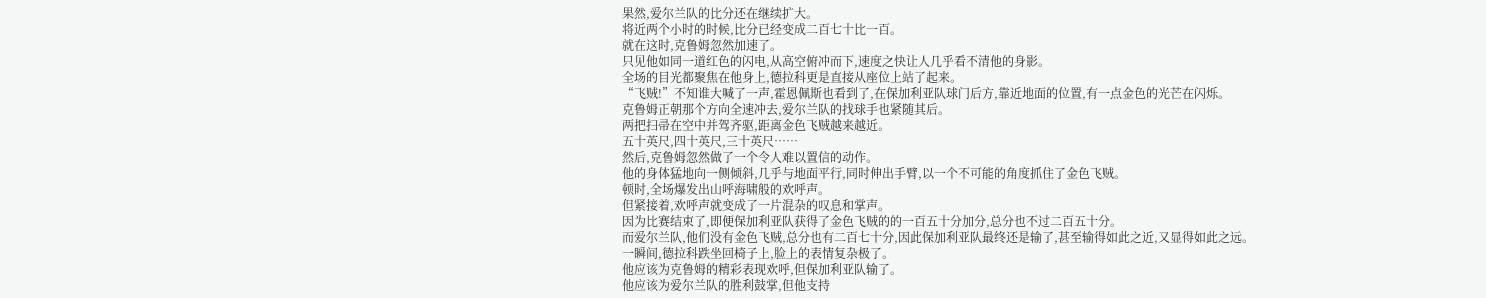果然,爱尔兰队的比分还在继续扩大。
将近两个小时的时候,比分已经变成二百七十比一百。
就在这时,克鲁姆忽然加速了。
只见他如同一道红色的闪电,从高空俯冲而下,速度之快让人几乎看不清他的身影。
全场的目光都聚焦在他身上,德拉科更是直接从座位上站了起来。
“飞贼!”不知谁大喊了一声,霍恩佩斯也看到了,在保加利亚队球门后方,靠近地面的位置,有一点金色的光芒在闪烁。
克鲁姆正朝那个方向全速冲去,爱尔兰队的找球手也紧随其后。
两把扫帚在空中并驾齐驱,距离金色飞贼越来越近。
五十英尺,四十英尺,三十英尺……
然后,克鲁姆忽然做了一个令人难以置信的动作。
他的身体猛地向一侧倾斜,几乎与地面平行,同时伸出手臂,以一个不可能的角度抓住了金色飞贼。
顿时,全场爆发出山呼海啸般的欢呼声。
但紧接着,欢呼声就变成了一片混杂的叹息和掌声。
因为比赛结束了,即便保加利亚队获得了金色飞贼的的一百五十分加分,总分也不过二百五十分。
而爱尔兰队,他们没有金色飞贼,总分也有二百七十分,因此保加利亚队最终还是输了,甚至输得如此之近,又显得如此之远。
一瞬间,德拉科跌坐回椅子上,脸上的表情复杂极了。
他应该为克鲁姆的精彩表现欢呼,但保加利亚队输了。
他应该为爱尔兰队的胜利鼓掌,但他支持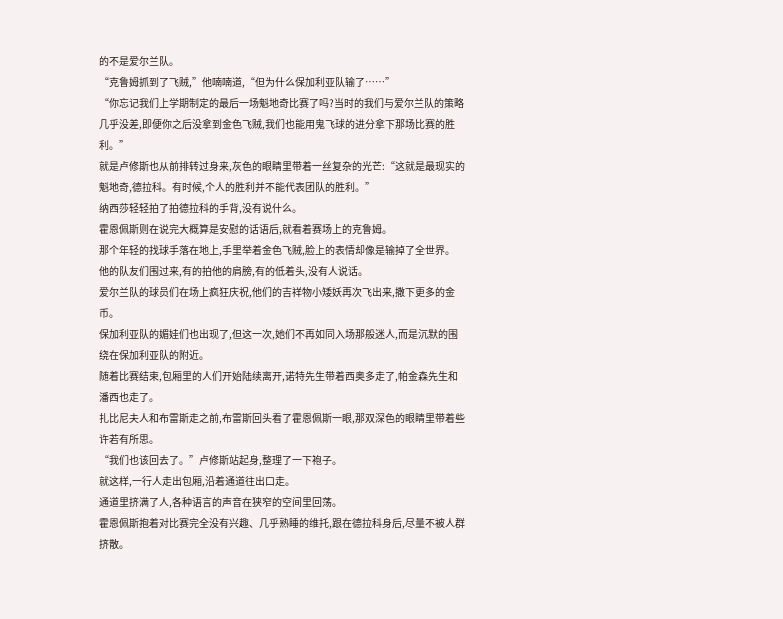的不是爱尔兰队。
“克鲁姆抓到了飞贼,”他喃喃道,“但为什么保加利亚队输了……”
“你忘记我们上学期制定的最后一场魁地奇比赛了吗?当时的我们与爱尔兰队的策略几乎没差,即便你之后没拿到金色飞贼,我们也能用鬼飞球的进分拿下那场比赛的胜利。”
就是卢修斯也从前排转过身来,灰色的眼睛里带着一丝复杂的光芒:“这就是最现实的魁地奇,德拉科。有时候,个人的胜利并不能代表团队的胜利。”
纳西莎轻轻拍了拍德拉科的手背,没有说什么。
霍恩佩斯则在说完大概算是安慰的话语后,就看着赛场上的克鲁姆。
那个年轻的找球手落在地上,手里举着金色飞贼,脸上的表情却像是输掉了全世界。
他的队友们围过来,有的拍他的肩膀,有的低着头,没有人说话。
爱尔兰队的球员们在场上疯狂庆祝,他们的吉祥物小矮妖再次飞出来,撒下更多的金币。
保加利亚队的媚娃们也出现了,但这一次,她们不再如同入场那般迷人,而是沉默的围绕在保加利亚队的附近。
随着比赛结束,包厢里的人们开始陆续离开,诺特先生带着西奥多走了,帕金森先生和潘西也走了。
扎比尼夫人和布雷斯走之前,布雷斯回头看了霍恩佩斯一眼,那双深色的眼睛里带着些许若有所思。
“我们也该回去了。”卢修斯站起身,整理了一下袍子。
就这样,一行人走出包厢,沿着通道往出口走。
通道里挤满了人,各种语言的声音在狭窄的空间里回荡。
霍恩佩斯抱着对比赛完全没有兴趣、几乎熟睡的维托,跟在德拉科身后,尽量不被人群挤散。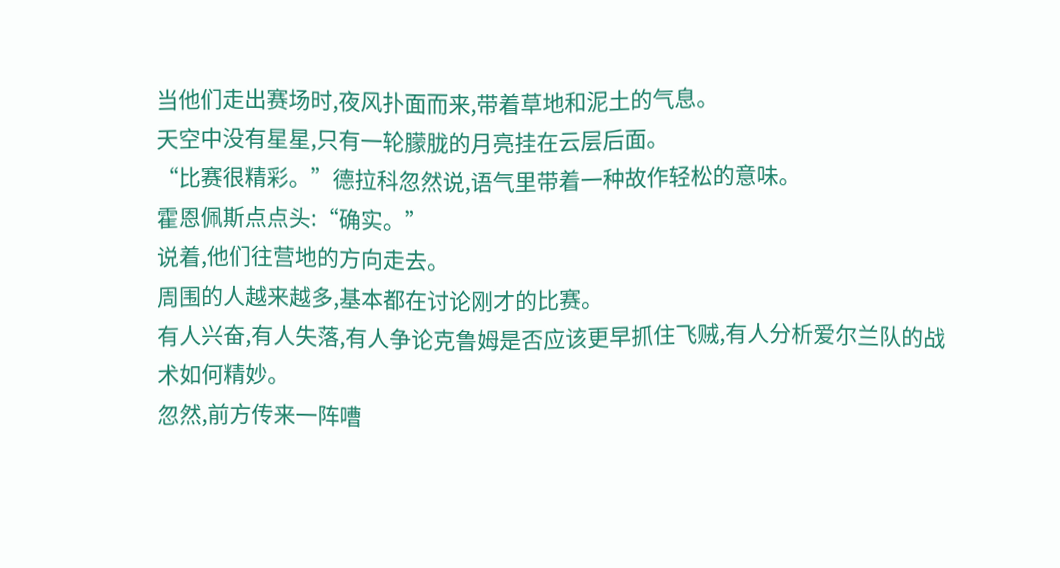当他们走出赛场时,夜风扑面而来,带着草地和泥土的气息。
天空中没有星星,只有一轮朦胧的月亮挂在云层后面。
“比赛很精彩。”德拉科忽然说,语气里带着一种故作轻松的意味。
霍恩佩斯点点头:“确实。”
说着,他们往营地的方向走去。
周围的人越来越多,基本都在讨论刚才的比赛。
有人兴奋,有人失落,有人争论克鲁姆是否应该更早抓住飞贼,有人分析爱尔兰队的战术如何精妙。
忽然,前方传来一阵嘈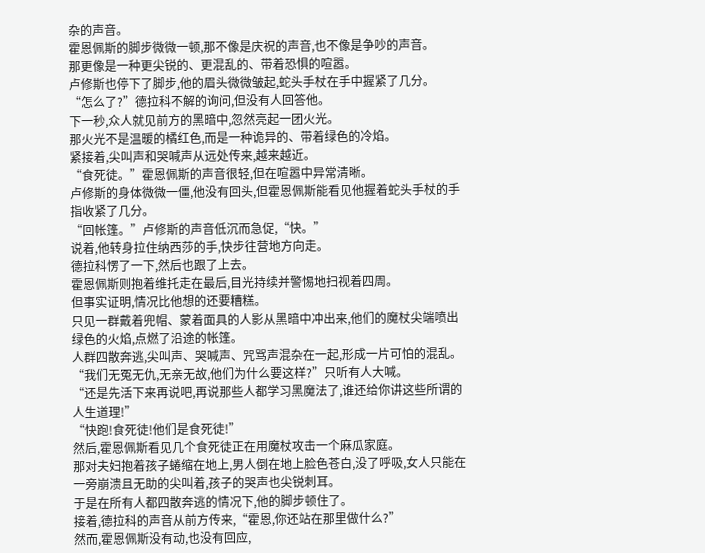杂的声音。
霍恩佩斯的脚步微微一顿,那不像是庆祝的声音,也不像是争吵的声音。
那更像是一种更尖锐的、更混乱的、带着恐惧的喧嚣。
卢修斯也停下了脚步,他的眉头微微皱起,蛇头手杖在手中握紧了几分。
“怎么了?”德拉科不解的询问,但没有人回答他。
下一秒,众人就见前方的黑暗中,忽然亮起一团火光。
那火光不是温暖的橘红色,而是一种诡异的、带着绿色的冷焰。
紧接着,尖叫声和哭喊声从远处传来,越来越近。
“食死徒。”霍恩佩斯的声音很轻,但在喧嚣中异常清晰。
卢修斯的身体微微一僵,他没有回头,但霍恩佩斯能看见他握着蛇头手杖的手指收紧了几分。
“回帐篷。”卢修斯的声音低沉而急促,“快。”
说着,他转身拉住纳西莎的手,快步往营地方向走。
德拉科愣了一下,然后也跟了上去。
霍恩佩斯则抱着维托走在最后,目光持续并警惕地扫视着四周。
但事实证明,情况比他想的还要糟糕。
只见一群戴着兜帽、蒙着面具的人影从黑暗中冲出来,他们的魔杖尖端喷出绿色的火焰,点燃了沿途的帐篷。
人群四散奔逃,尖叫声、哭喊声、咒骂声混杂在一起,形成一片可怕的混乱。
“我们无冤无仇,无亲无故,他们为什么要这样?”只听有人大喊。
“还是先活下来再说吧,再说那些人都学习黑魔法了,谁还给你讲这些所谓的人生道理!”
“快跑!食死徒!他们是食死徒!”
然后,霍恩佩斯看见几个食死徒正在用魔杖攻击一个麻瓜家庭。
那对夫妇抱着孩子蜷缩在地上,男人倒在地上脸色苍白,没了呼吸,女人只能在一旁崩溃且无助的尖叫着,孩子的哭声也尖锐刺耳。
于是在所有人都四散奔逃的情况下,他的脚步顿住了。
接着,德拉科的声音从前方传来,“霍恩,你还站在那里做什么?”
然而,霍恩佩斯没有动,也没有回应,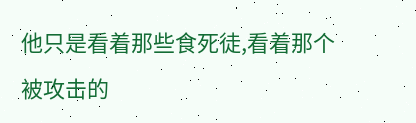他只是看着那些食死徒,看着那个被攻击的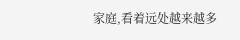家庭,看着远处越来越多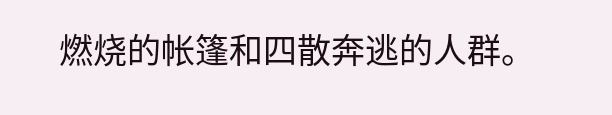燃烧的帐篷和四散奔逃的人群。